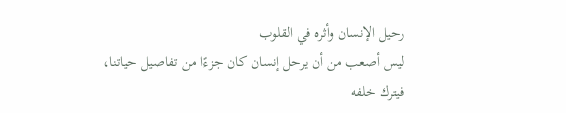رحيل الإنسان وأثره في القلوب
ليس أصعب من أن يرحل إنسان كان جزءًا من تفاصيل حياتنا، فيترك خلفه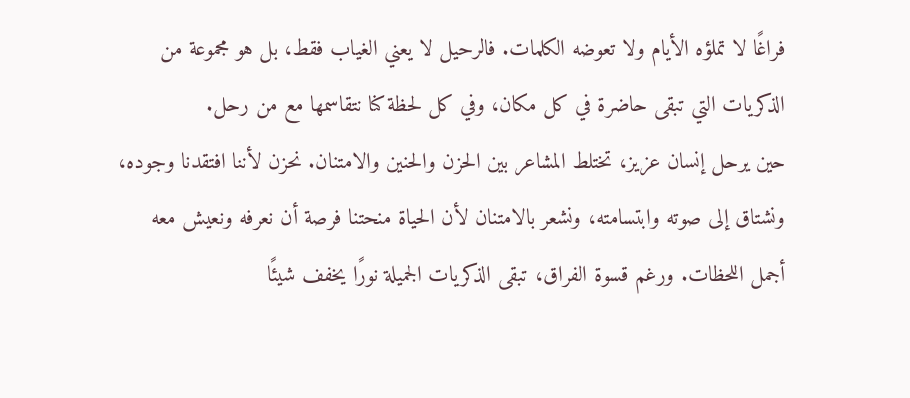فراغًا لا تملؤه الأيام ولا تعوضه الكلمات. فالرحيل لا يعني الغياب فقط، بل هو مجموعة من الذكريات التي تبقى حاضرة في كل مكان، وفي كل لحظة كنا نتقاسمها مع من رحل.
حين يرحل إنسان عزيز، تختلط المشاعر بين الحزن والحنين والامتنان. نحزن لأننا افتقدنا وجوده، ونشتاق إلى صوته وابتسامته، ونشعر بالامتنان لأن الحياة منحتنا فرصة أن نعرفه ونعيش معه أجمل اللحظات. ورغم قسوة الفراق، تبقى الذكريات الجميلة نورًا يخفف شيئًا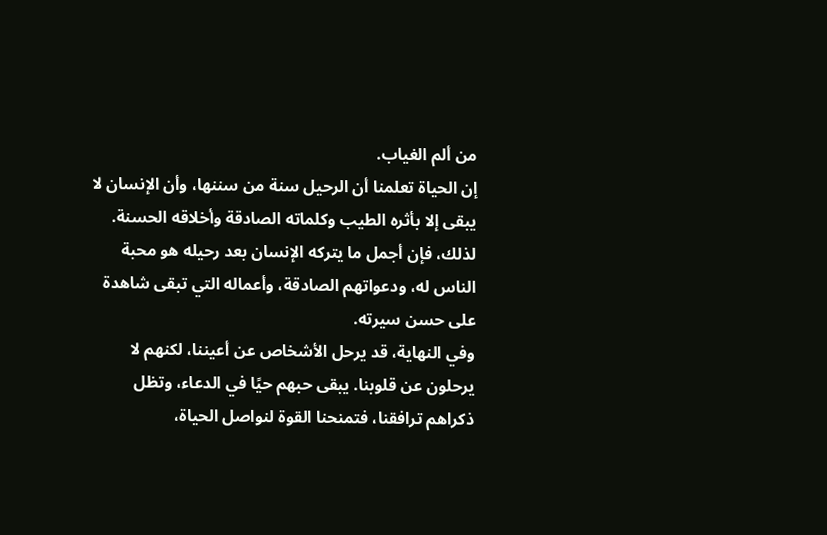من ألم الغياب.
إن الحياة تعلمنا أن الرحيل سنة من سننها، وأن الإنسان لا يبقى إلا بأثره الطيب وكلماته الصادقة وأخلاقه الحسنة. لذلك، فإن أجمل ما يتركه الإنسان بعد رحيله هو محبة الناس له، ودعواتهم الصادقة، وأعماله التي تبقى شاهدة على حسن سيرته.
وفي النهاية، قد يرحل الأشخاص عن أعيننا، لكنهم لا يرحلون عن قلوبنا. يبقى حبهم حيًا في الدعاء، وتظل ذكراهم ترافقنا، فتمنحنا القوة لنواصل الحياة،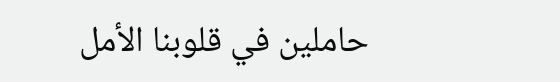حاملين في قلوبنا الأمل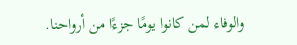والوفاء لمن كانوا يومًا جزءًا من أرواحنا.